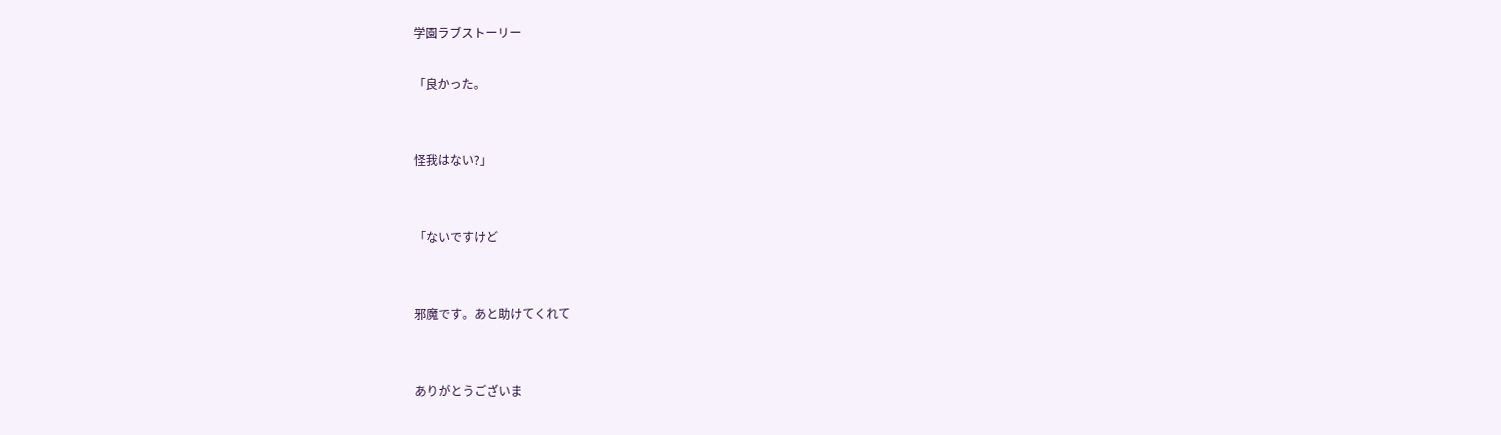学園ラブストーリー

「良かった。


怪我はない?」


「ないですけど


邪魔です。あと助けてくれて


ありがとうございま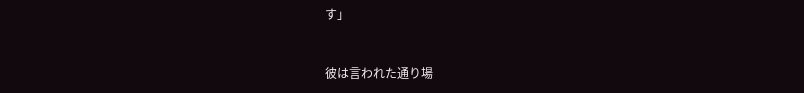す」


彼は言われた通り場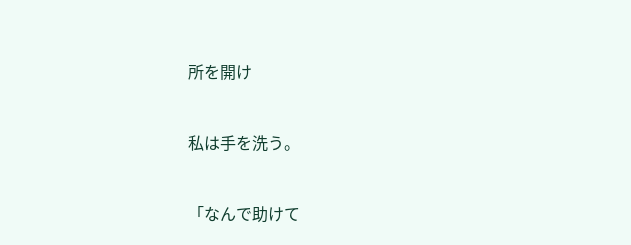所を開け


私は手を洗う。


「なんで助けて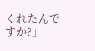くれたんですか?」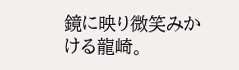鏡に映り微笑みかける龍崎。